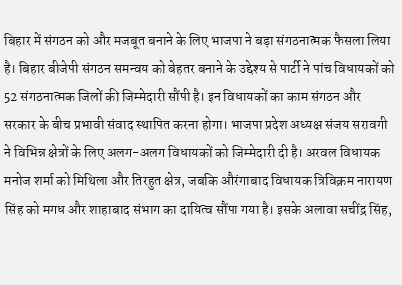बिहार में संगठन को और मजबूत बनाने के लिए भाजपा ने बड़ा संगठनात्मक फैसला लिया है। बिहार बीजेपी संगठन समन्वय को बेहतर बनाने के उद्देश्य से पार्टी ने पांच विधायकों को 52 संगठनात्मक जिलों की जिम्मेदारी सौंपी है। इन विधायकों का काम संगठन और सरकार के बीच प्रभावी संवाद स्थापित करना होगा। भाजपा प्रदेश अध्यक्ष संजय सरावगी ने विभिन्न क्षेत्रों के लिए अलग-अलग विधायकों को जिम्मेदारी दी है। अरवल विधायक मनोज शर्मा को मिथिला और तिरहुत क्षेत्र, जबकि औरंगाबाद विधायक त्रिविक्रम नारायण सिंह को मगध और शाहाबाद संभाग का दायित्व सौंपा गया है। इसके अलावा सचींद्र सिंह,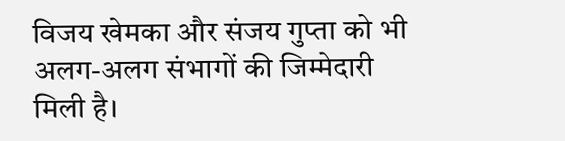विजय खेमका और संजय गुप्ता को भी अलग-अलग संभागों की जिम्मेदारी मिली है।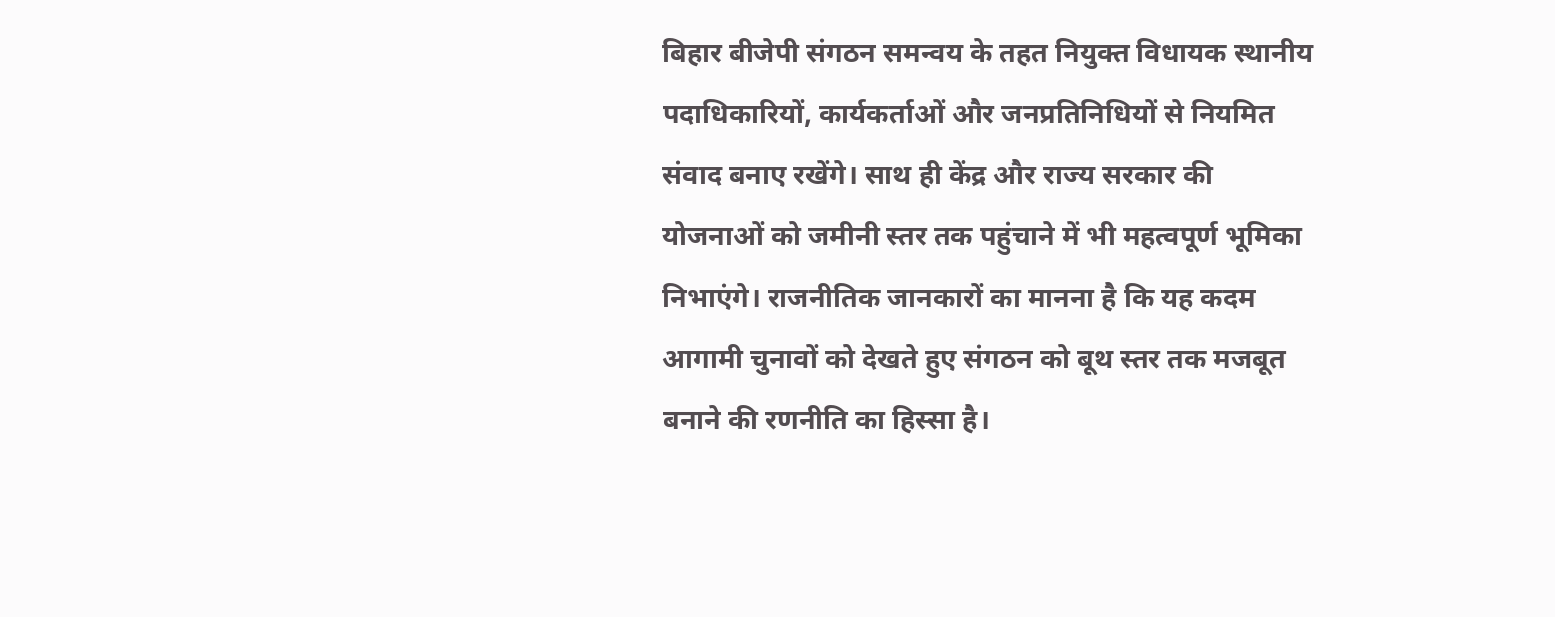बिहार बीजेपी संगठन समन्वय के तहत नियुक्त विधायक स्थानीय पदाधिकारियों, कार्यकर्ताओं और जनप्रतिनिधियों से नियमित संवाद बनाए रखेंगे। साथ ही केंद्र और राज्य सरकार की योजनाओं को जमीनी स्तर तक पहुंचाने में भी महत्वपूर्ण भूमिका निभाएंगे। राजनीतिक जानकारों का मानना है कि यह कदम आगामी चुनावों को देखते हुए संगठन को बूथ स्तर तक मजबूत बनाने की रणनीति का हिस्सा है।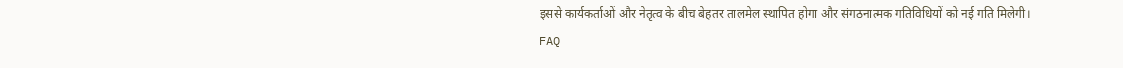इससे कार्यकर्ताओं और नेतृत्व के बीच बेहतर तालमेल स्थापित होगा और संगठनात्मक गतिविधियों को नई गति मिलेगी।
FAQ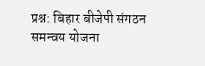प्रश्न: बिहार बीजेपी संगठन समन्वय योजना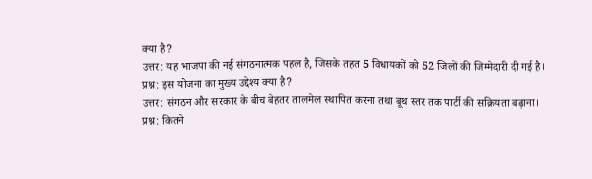क्या है?
उत्तर: यह भाजपा की नई संगठनात्मक पहल है, जिसके तहत 5 विधायकों को 52 जिलों की जिम्मेदारी दी गई है।
प्रश्न: इस योजना का मुख्य उद्देश्य क्या है?
उत्तर: संगठन और सरकार के बीच बेहतर तालमेल स्थापित करना तथा बूथ स्तर तक पार्टी की सक्रियता बढ़ाना।
प्रश्न: कितने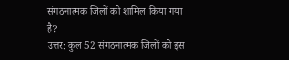संगठनात्मक जिलों को शामिल किया गया है?
उत्तर: कुल 52 संगठनात्मक जिलों को इस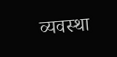व्यवस्था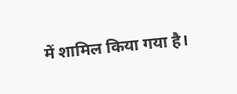में शामिल किया गया है।